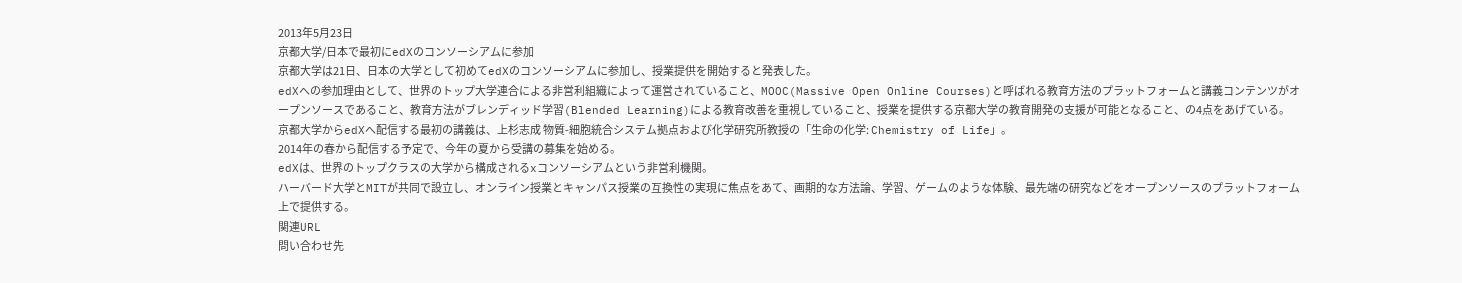2013年5月23日
京都大学/日本で最初にedXのコンソーシアムに参加
京都大学は21日、日本の大学として初めてedXのコンソーシアムに参加し、授業提供を開始すると発表した。
edXへの参加理由として、世界のトップ大学連合による非営利組織によって運営されていること、MOOC(Massive Open Online Courses)と呼ばれる教育方法のプラットフォームと講義コンテンツがオープンソースであること、教育方法がブレンディッド学習(Blended Learning)による教育改善を重視していること、授業を提供する京都大学の教育開発の支援が可能となること、の4点をあげている。
京都大学からedXへ配信する最初の講義は、上杉志成 物質-細胞統合システム拠点および化学研究所教授の「生命の化学: Chemistry of Life」。
2014年の春から配信する予定で、今年の夏から受講の募集を始める。
edXは、世界のトップクラスの大学から構成されるxコンソーシアムという非営利機関。
ハーバード大学とMITが共同で設立し、オンライン授業とキャンパス授業の互換性の実現に焦点をあて、画期的な方法論、学習、ゲームのような体験、最先端の研究などをオープンソースのプラットフォーム上で提供する。
関連URL
問い合わせ先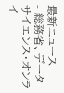最新ニュース
- 総務省、データサイエンス・オンライ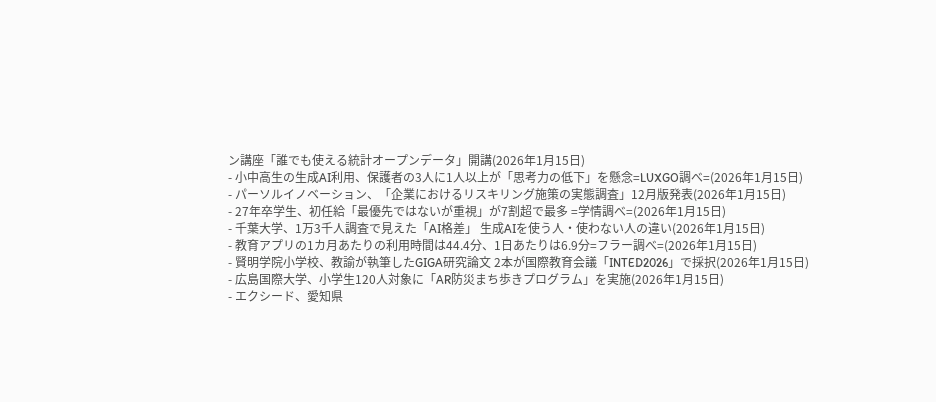ン講座「誰でも使える統計オープンデータ」開講(2026年1月15日)
- 小中高生の生成AI利用、保護者の3人に1人以上が「思考力の低下」を懸念=LUXGO調べ=(2026年1月15日)
- パーソルイノベーション、「企業におけるリスキリング施策の実態調査」12月版発表(2026年1月15日)
- 27年卒学生、初任給「最優先ではないが重視」が7割超で最多 =学情調べ=(2026年1月15日)
- 千葉大学、1万3千人調査で見えた「AI格差」 生成AIを使う人・使わない人の違い(2026年1月15日)
- 教育アプリの1カ月あたりの利用時間は44.4分、1日あたりは6.9分=フラー調べ=(2026年1月15日)
- 賢明学院小学校、教諭が執筆したGIGA研究論文 2本が国際教育会議「INTED2026」で採択(2026年1月15日)
- 広島国際大学、小学生120人対象に「AR防災まち歩きプログラム」を実施(2026年1月15日)
- エクシード、愛知県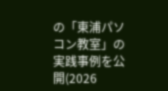の「東浦パソコン教室」の実践事例を公開(2026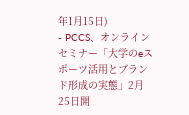年1月15日)
- PCCS、オンラインセミナー「大学のeスポーツ活用とブランド形成の実態」2月25日開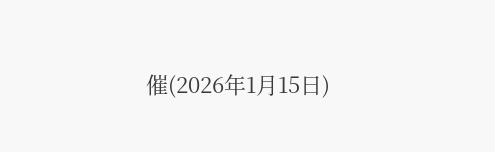催(2026年1月15日)